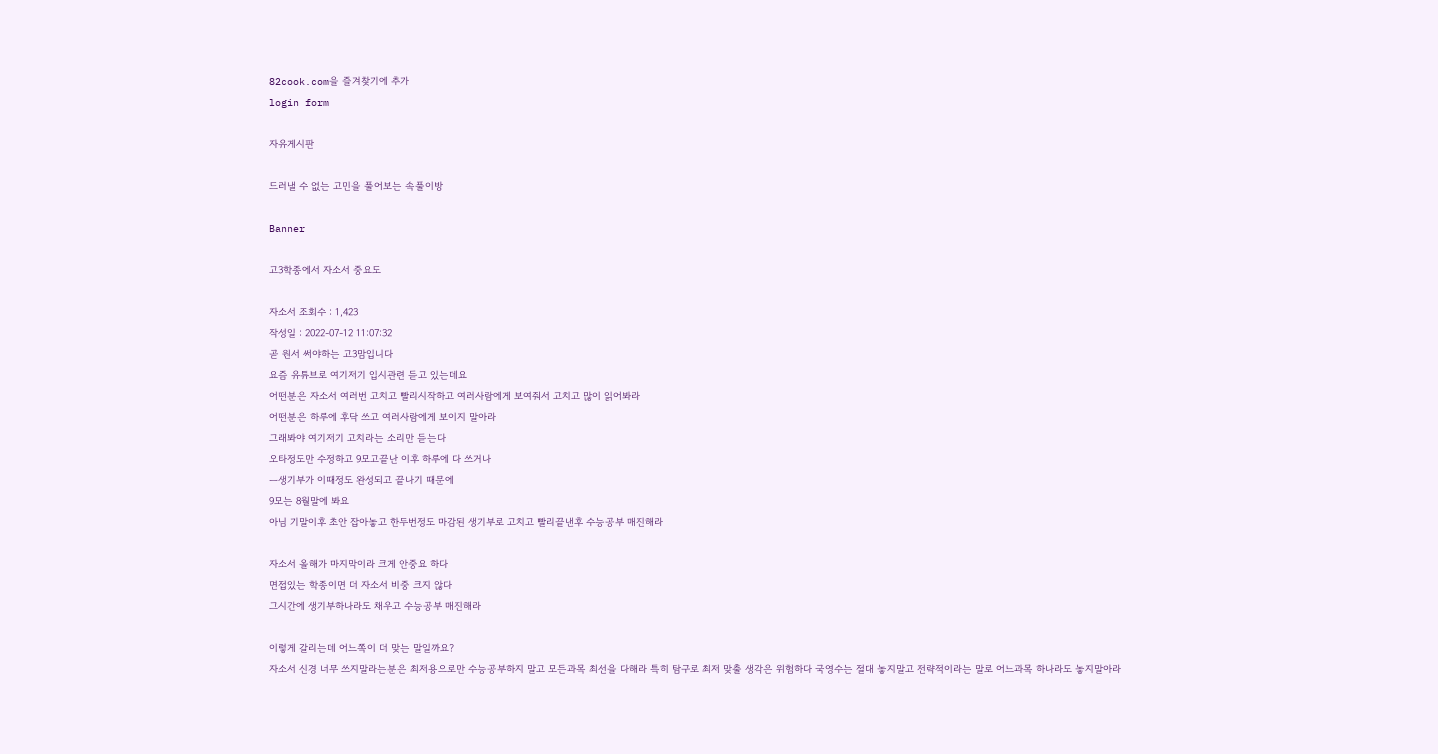82cook.com을 즐겨찾기에 추가
login form

자유게시판

드러낼 수 없는 고민을 풀어보는 속풀이방

Banner

고3학종에서 자소서 중요도

자소서 조회수 : 1,423
작성일 : 2022-07-12 11:07:32
곧 원서 써야하는 고3맘입니다
요즘 유튜브로 여기저기 입시관련 듣고 있는데요
어떤분은 자소서 여러번 고치고 빨리시작하고 여러사람에게 보여줘서 고치고 많이 읽어봐라
어떤분은 하루에 후닥 쓰고 여러사람에게 보이지 말아라
그래봐야 여기저기 고치라는 소리만 듣는다
오타정도만 수정하고 9모고끝난 이후 하루에 다 쓰거나
ㅡ생기부가 이때정도 완성되고 끝나기 때문에
9모는 8월말에 봐요
아님 기말이후 초안 잡아놓고 한두번정도 마감된 생기부로 고치고 빨리끝낸후 수능공부 매진해라

자소서 올해가 마지막이라 크게 안중요 하다
면접있는 학종이면 더 자소서 비중 크지 않다
그시간에 생기부하나라도 채우고 수능공부 매진해라

이렇게 갈리는데 어느쪽이 더 맞는 말일까요?
자소서 신경 너무 쓰지말라는분은 최저용으로만 수능공부하지 말고 모든과목 최선을 다해라 특히 탐구로 최저 맞출 생각은 위험하다 국영수는 절대 놓지말고 전략적이라는 말로 어느과목 하나라도 놓지말아라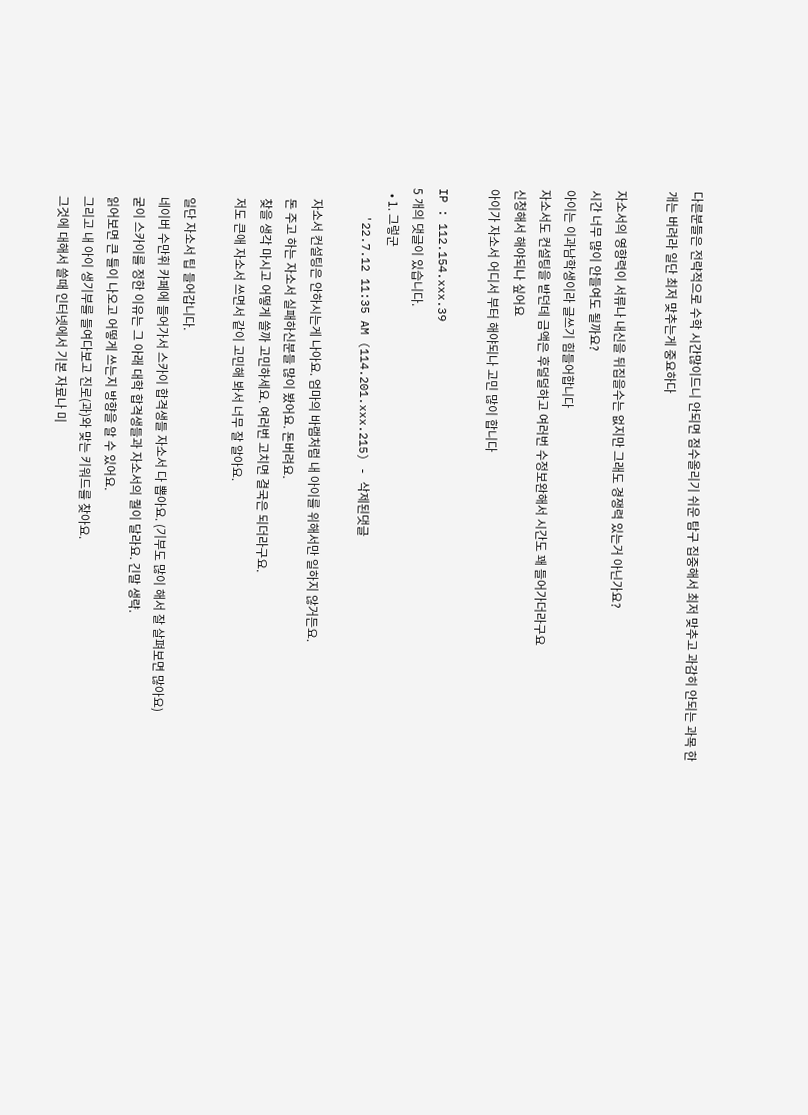다른분들은 전략적으로 수학 시간많이드니 안되면 점수올리기 쉬운 탐구 집중해서 최저 맞추고 과감히 안되는 과목 한개는 버려라 일단 최저 맞추는게 중요하다

자소서의 영향력이 서류나 내신을 뒤집을수는 없지만 그래도 경쟁력 있는거 아닌가요?
시간 너무 많이 안들여도 될까요?
아이는 이과남학생이라 글쓰기 힘들어합니다
자소서도 컨설팅을 받던데 금액은 후덜덜하고 여러번 수정보완해서 시간도 꽤 들어가더라구요
신청해서 해야되나 싶어요
아이가 자소서 어디서 부터 해야되나 고민 많이 합니다

IP : 112.154.xxx.39
5 개의 댓글이 있습니다.
  • 1. 그렇군
    '22.7.12 11:35 AM (114.201.xxx.215) - 삭제된댓글

    자소서 컨설팅은 안하시는게 나아요. 엄마의 바램처럼 내 아이를 위해서만 일하지 않거든요.
    돈 주고 하는 자소서 실패하신분들 많이 봤어요. 돈버려요.
    찾을 생각 마시고 어떻게 쓸까 고민하세요. 여러번 고치면 결국은 되더라구요.
    저도 큰애 자소서 쓰면서 같이 고민해 봐서 너무 잘 알아요.

    일단 자소서 팁 들어갑니다.
    네이버 수만휘 카페에 들어가서 스카이 합격생들 자소서 다 뽑아요. (기부도 많이 해서 잘 살펴보면 많아요)
    굳이 스카이를 정한 이유는 그 아래 대학 합격생들과 자소서의 퀄이 달라요. 긴말 생략.
    읽어보면 큰 틀이 나오고 어떻게 쓰는지 방향을 알 수 있어요.
    그리고 내 아이 생기부를 들여다보고 진로(과)와 맞는 키워드를 찾아요.
    그것에 대해서 쓸때 인터넷에서 기본 자료나 미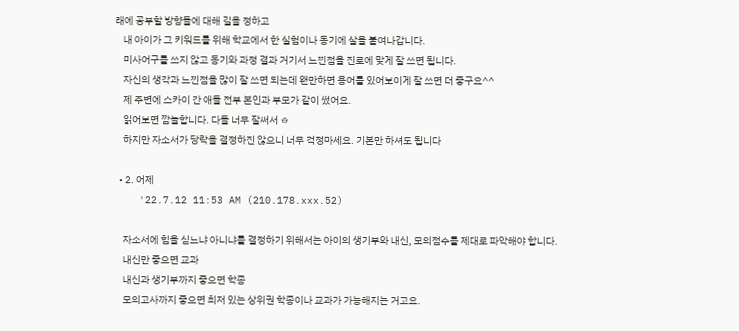래에 공부할 방향들에 대해 길을 정하고
    내 아이가 그 키워드를 위해 학교에서 한 실험이나 동기에 살을 붙여나갑니다.
    미사어구를 쓰지 않고 동기와 과정 결과 거기서 느낀점을 진로에 맞게 잘 쓰면 됩니다.
    자신의 생각과 느낀점을 많이 잘 쓰면 되는데 왠만하면 용어를 있어보이게 잘 쓰면 더 좋구요^^
    제 주변에 스카이 간 애들 전부 본인과 부모가 같이 썼어요.
    읽어보면 깜놀합니다. 다들 너무 잘써서 ㅎ
    하지만 자소서가 당락을 결정하진 않으니 너무 걱정마세요. 기본만 하셔도 됩니다

  • 2. 어제
    '22.7.12 11:53 AM (210.178.xxx.52)

    자소서에 힘을 싣느냐 아니냐를 결정하기 위해서는 아이의 생기부와 내신, 모의점수를 제대로 파악해야 합니다.
    내신만 좋으면 교과
    내신과 생기부까지 좋으면 학종
    모의고사까지 좋으면 최저 있는 상위권 학종이나 교과가 가능해지는 거고요.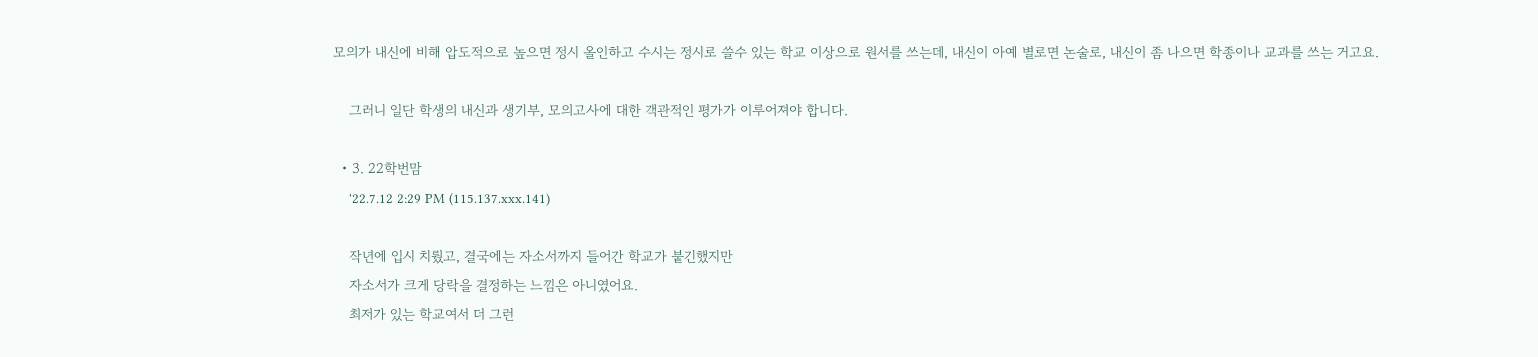모의가 내신에 비해 압도적으로 높으면 정시 올인하고 수시는 정시로 쓸수 있는 학교 이상으로 원서를 쓰는데, 내신이 아예 별로면 논술로, 내신이 좀 나으면 학종이나 교과를 쓰는 거고요.

    그러니 일단 학생의 내신과 생기부, 모의고사에 대한 객관적인 평가가 이루어져야 합니다.

  • 3. 22학번맘
    '22.7.12 2:29 PM (115.137.xxx.141)

    작년에 입시 치뤘고, 결국에는 자소서까지 들어간 학교가 붙긴했지만
    자소서가 크게 당락을 결정하는 느낌은 아니였어요.
    최저가 있는 학교여서 더 그런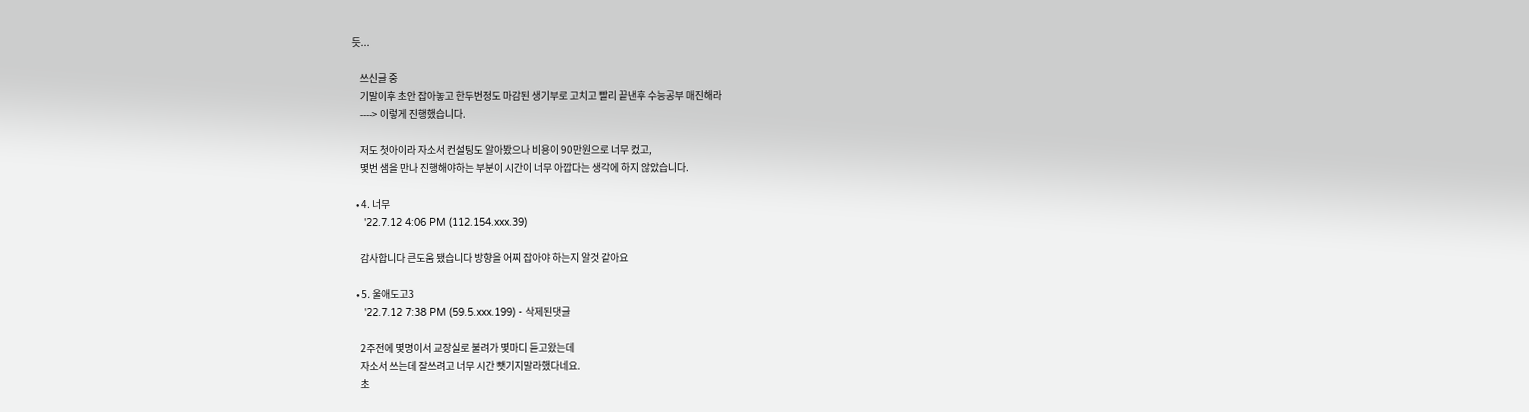듯...

    쓰신글 중
    기말이후 초안 잡아놓고 한두번정도 마감된 생기부로 고치고 빨리 끝낸후 수능공부 매진해라
    ----> 이렇게 진행했습니다.

    저도 첫아이라 자소서 컨설팅도 알아봤으나 비용이 90만원으로 너무 컸고,
    몇번 샘을 만나 진행해야하는 부분이 시간이 너무 아깝다는 생각에 하지 않았습니다.

  • 4. 너무
    '22.7.12 4:06 PM (112.154.xxx.39)

    감사합니다 큰도움 됐습니다 방향을 어찌 잡아야 하는지 알것 같아요

  • 5. 울애도고3
    '22.7.12 7:38 PM (59.5.xxx.199) - 삭제된댓글

    2주전에 몇명이서 교장실로 불려가 몇마디 듣고왔는데
    자소서 쓰는데 잘쓰려고 너무 시간 뺏기지말라했다네요.
    초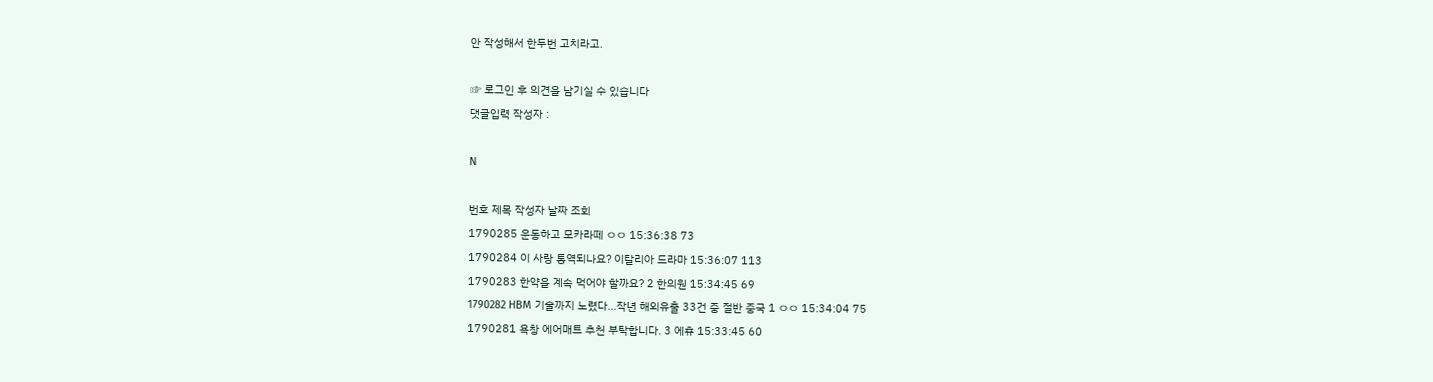안 작성해서 한두번 고치라고.

☞ 로그인 후 의견을 남기실 수 있습니다
댓글입력 작성자 :

N

번호 제목 작성자 날짜 조회
1790285 운동하고 모카라떼 ㅇㅇ 15:36:38 73
1790284 이 사랑 통역되나요? 이탈리아 드라마 15:36:07 113
1790283 한약을 계속 먹어야 할까요? 2 한의원 15:34:45 69
1790282 HBM 기술까지 노렸다…작년 해외유출 33건 중 절반 중국 1 ㅇㅇ 15:34:04 75
1790281 욕창 에어매트 추천 부탁합니다. 3 에휴 15:33:45 60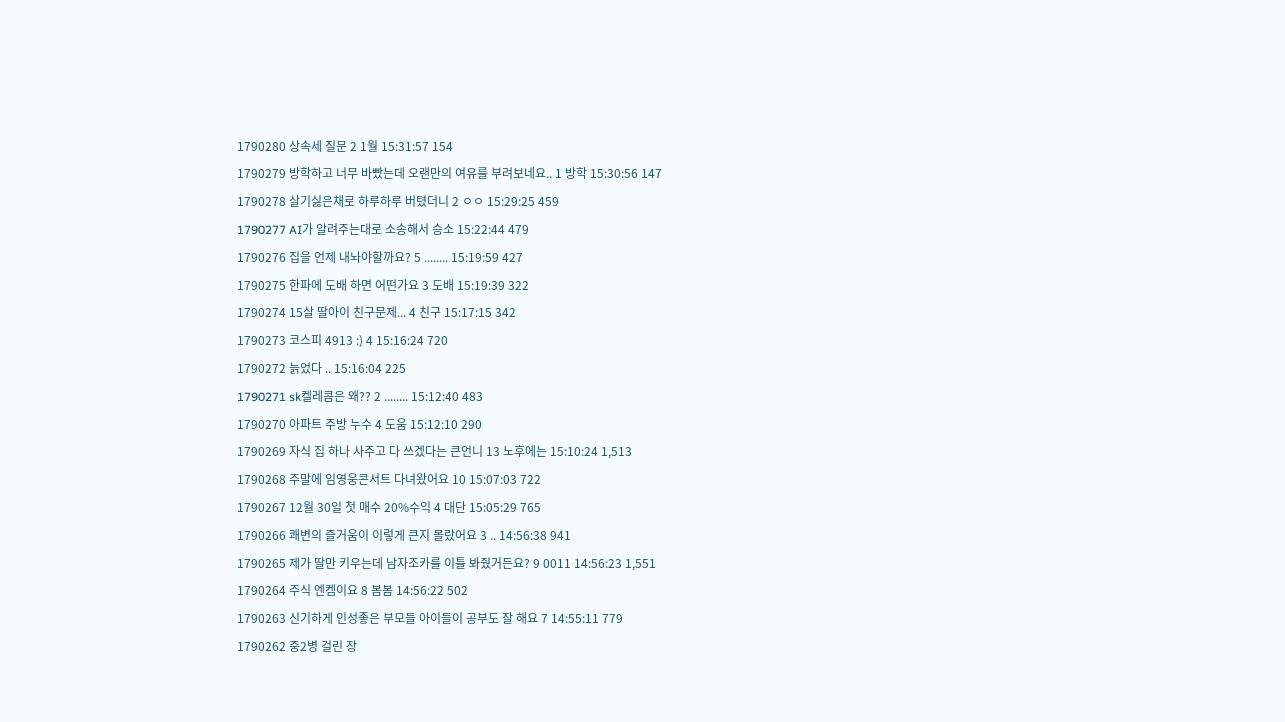1790280 상속세 질문 2 1월 15:31:57 154
1790279 방학하고 너무 바빴는데 오랜만의 여유를 부려보네요.. 1 방학 15:30:56 147
1790278 살기싫은채로 하루하루 버텼더니 2 ㅇㅇ 15:29:25 459
1790277 AI가 알려주는대로 소송해서 승소 15:22:44 479
1790276 집을 언제 내놔야할까요? 5 ........ 15:19:59 427
1790275 한파에 도배 하면 어떤가요 3 도배 15:19:39 322
1790274 15살 딸아이 친구문제... 4 친구 15:17:15 342
1790273 코스피 4913 :) 4 15:16:24 720
1790272 늙었다 .. 15:16:04 225
1790271 sk켈레콤은 왜?? 2 ........ 15:12:40 483
1790270 아파트 주방 누수 4 도움 15:12:10 290
1790269 자식 집 하나 사주고 다 쓰겠다는 큰언니 13 노후에는 15:10:24 1,513
1790268 주말에 임영웅콘서트 다녀왔어요 10 15:07:03 722
1790267 12월 30일 첫 매수 20%수익 4 대단 15:05:29 765
1790266 쾌변의 즐거움이 이렇게 큰지 몰랐어요 3 .. 14:56:38 941
1790265 제가 딸만 키우는데 남자조카를 이틀 봐줬거든요? 9 0011 14:56:23 1,551
1790264 주식 엔켐이요 8 봄봄 14:56:22 502
1790263 신기하게 인성좋은 부모들 아이들이 공부도 잘 해요 7 14:55:11 779
1790262 중2병 걸린 장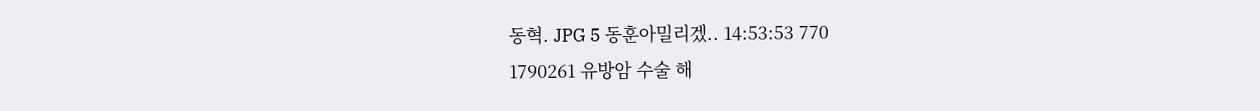동혁. JPG 5 동훈아밀리겠.. 14:53:53 770
1790261 유방암 수술 해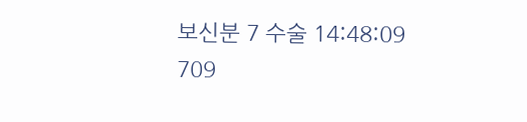보신분 7 수술 14:48:09 709